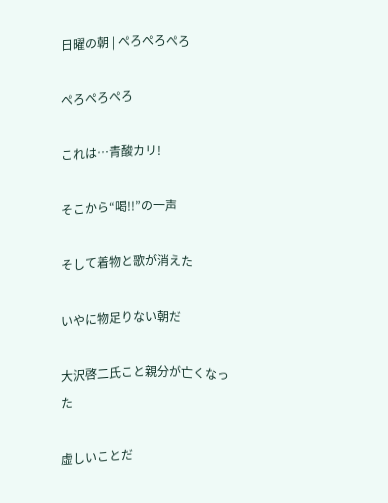日曜の朝 | ぺろぺろぺろ

ぺろぺろぺろ

これは…青酸カリ!

そこから“喝!!”の一声

そして着物と歌が消えた

いやに物足りない朝だ

大沢啓二氏こと親分が亡くなった

虚しいことだ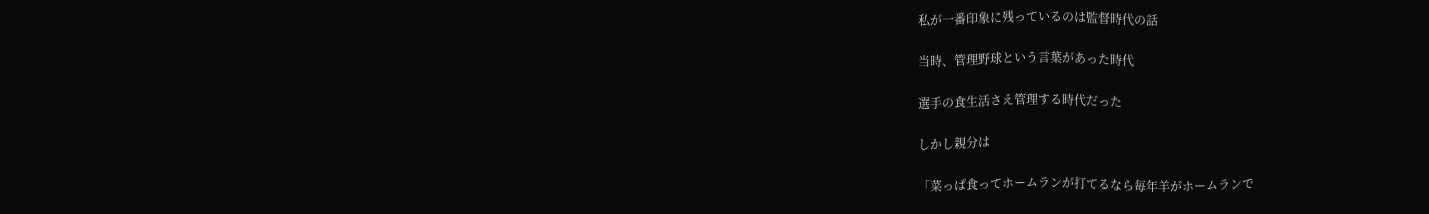私が一番印象に残っているのは監督時代の話

当時、管理野球という言葉があった時代

選手の食生活さえ管理する時代だった

しかし親分は

「菜っぱ食ってホームランが打てるなら毎年羊がホームランで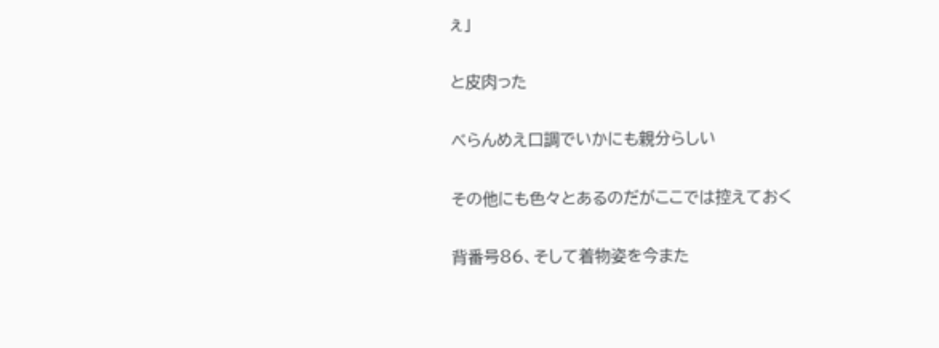ぇ」

と皮肉った

べらんめえ口調でいかにも親分らしい

その他にも色々とあるのだがここでは控えておく

背番号86、そして着物姿を今また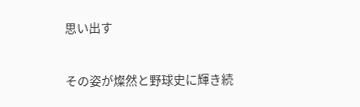思い出す

その姿が燦然と野球史に輝き続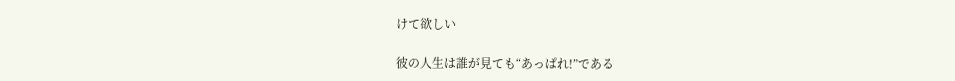けて欲しい

彼の人生は誰が見ても“あっぱれ!”である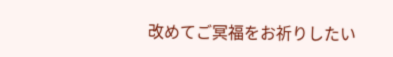改めてご冥福をお祈りしたい